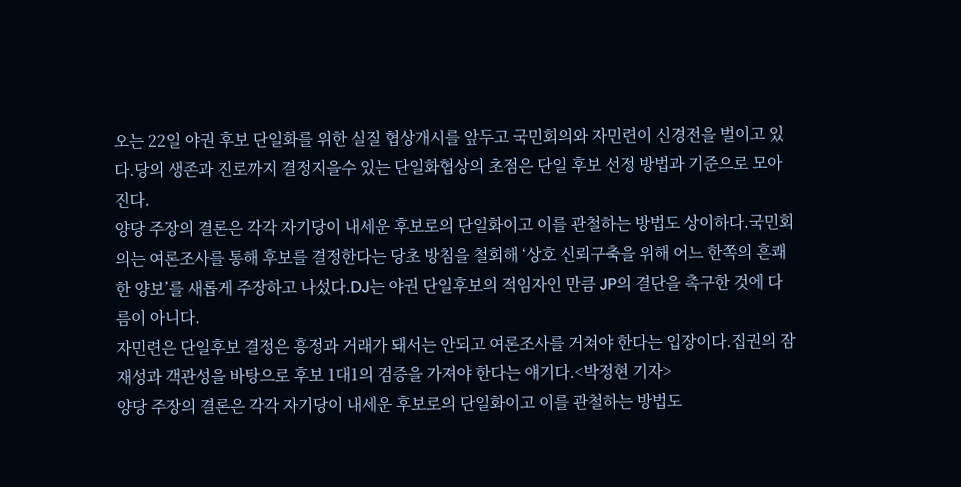오는 22일 야권 후보 단일화를 위한 실질 협상개시를 앞두고 국민회의와 자민련이 신경전을 벌이고 있다.당의 생존과 진로까지 결정지을수 있는 단일화협상의 초점은 단일 후보 선정 방법과 기준으로 모아진다.
양당 주장의 결론은 각각 자기당이 내세운 후보로의 단일화이고 이를 관철하는 방법도 상이하다.국민회의는 여론조사를 통해 후보를 결정한다는 당초 방침을 철회해 ‘상호 신뢰구축을 위해 어느 한쪽의 흔쾌한 양보’를 새롭게 주장하고 나섰다.DJ는 야권 단일후보의 적임자인 만큼 JP의 결단을 촉구한 것에 다름이 아니다.
자민련은 단일후보 결정은 흥정과 거래가 돼서는 안되고 여론조사를 거쳐야 한다는 입장이다.집권의 잠재성과 객관성을 바탕으로 후보 1대1의 검증을 가져야 한다는 얘기다.<박정현 기자>
양당 주장의 결론은 각각 자기당이 내세운 후보로의 단일화이고 이를 관철하는 방법도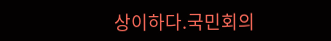상이하다.국민회의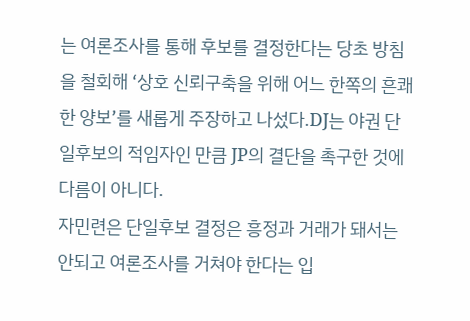는 여론조사를 통해 후보를 결정한다는 당초 방침을 철회해 ‘상호 신뢰구축을 위해 어느 한쪽의 흔쾌한 양보’를 새롭게 주장하고 나섰다.DJ는 야권 단일후보의 적임자인 만큼 JP의 결단을 촉구한 것에 다름이 아니다.
자민련은 단일후보 결정은 흥정과 거래가 돼서는 안되고 여론조사를 거쳐야 한다는 입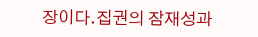장이다.집권의 잠재성과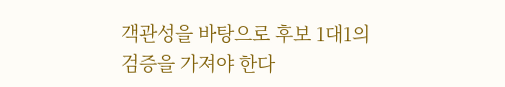객관성을 바탕으로 후보 1대1의 검증을 가져야 한다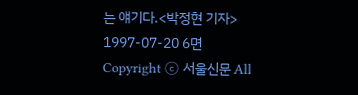는 얘기다.<박정현 기자>
1997-07-20 6면
Copyright ⓒ 서울신문 All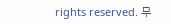rights reserved. 무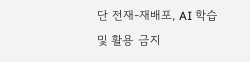단 전재-재배포, AI 학습 및 활용 금지